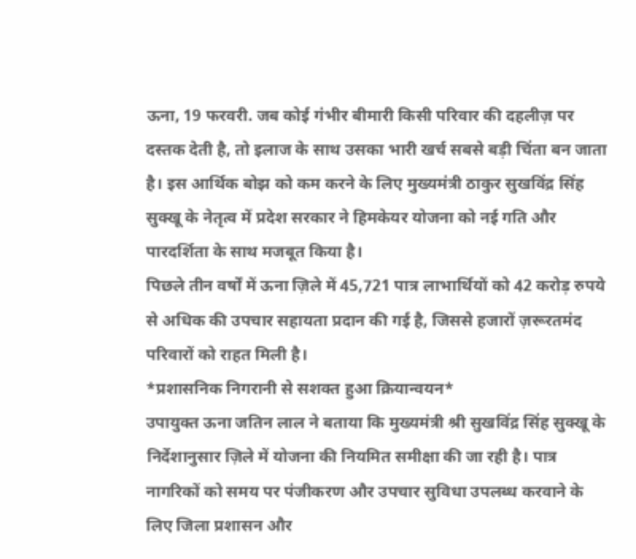ऊना, 19 फरवरी. जब कोई गंभीर बीमारी किसी परिवार की दहलीज़ पर दस्तक देती है, तो इलाज के साथ उसका भारी खर्च सबसे बड़ी चिंता बन जाता है। इस आर्थिक बोझ को कम करने के लिए मुख्यमंत्री ठाकुर सुखविंद्र सिंह सुक्खू के नेतृत्व में प्रदेश सरकार ने हिमकेयर योजना को नई गति और पारदर्शिता के साथ मजबूत किया है।
पिछले तीन वर्षों में ऊना ज़िले में 45,721 पात्र लाभार्थियों को 42 करोड़ रुपये से अधिक की उपचार सहायता प्रदान की गई है, जिससे हजारों ज़रूरतमंद परिवारों को राहत मिली है।
*प्रशासनिक निगरानी से सशक्त हुआ क्रियान्वयन*
उपायुक्त ऊना जतिन लाल ने बताया कि मुख्यमंत्री श्री सुखविंद्र सिंह सुक्खू के निर्देशानुसार ज़िले में योजना की नियमित समीक्षा की जा रही है। पात्र नागरिकों को समय पर पंजीकरण और उपचार सुविधा उपलब्ध करवाने के लिए जिला प्रशासन और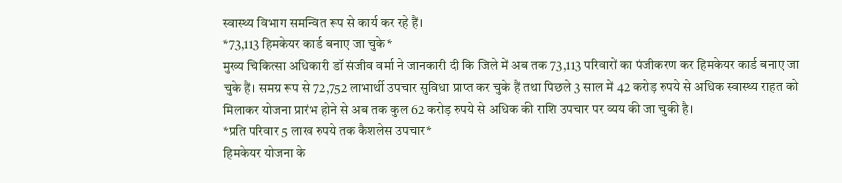स्वास्थ्य विभाग समन्वित रूप से कार्य कर रहे हैं।
*73,113 हिमकेयर कार्ड बनाए जा चुके*
मुख्य चिकित्सा अधिकारी डॉ संजीव वर्मा ने जानकारी दी कि जिले में अब तक 73,113 परिवारों का पंजीकरण कर हिमकेयर कार्ड बनाए जा चुके हैं। समग्र रूप से 72,752 लाभार्थी उपचार सुविधा प्राप्त कर चुके हैं तथा पिछले 3 साल में 42 करोड़ रुपये से अधिक स्वास्थ्य राहत को मिलाकर योजना प्रारंभ होने से अब तक कुल 62 करोड़ रुपये से अधिक की राशि उपचार पर व्यय की जा चुकी है।
*प्रति परिवार 5 लाख रुपये तक कैशलेस उपचार*
हिमकेयर योजना के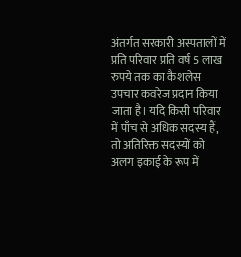अंतर्गत सरकारी अस्पतालों में प्रति परिवार प्रति वर्ष 5 लाख रुपये तक का कैशलेस उपचार कवरेज प्रदान किया जाता है। यदि किसी परिवार में पाँच से अधिक सदस्य हैं, तो अतिरिक्त सदस्यों को अलग इकाई के रूप में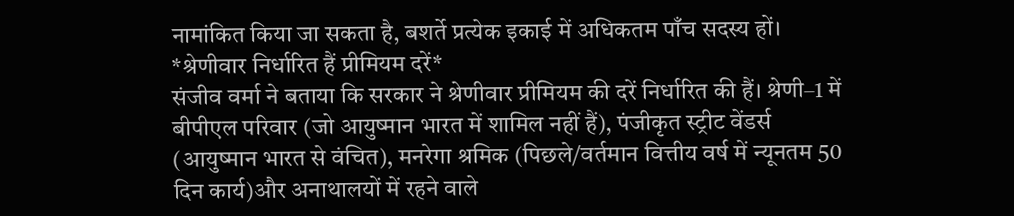नामांकित किया जा सकता है, बशर्ते प्रत्येक इकाई में अधिकतम पाँच सदस्य हों।
*श्रेणीवार निर्धारित हैं प्रीमियम दरें*
संजीव वर्मा ने बताया कि सरकार ने श्रेणीवार प्रीमियम की दरें निर्धारित की हैं। श्रेणी–1 में बीपीएल परिवार (जो आयुष्मान भारत में शामिल नहीं हैं), पंजीकृत स्ट्रीट वेंडर्स (आयुष्मान भारत से वंचित), मनरेगा श्रमिक (पिछले/वर्तमान वित्तीय वर्ष में न्यूनतम 50 दिन कार्य)और अनाथालयों में रहने वाले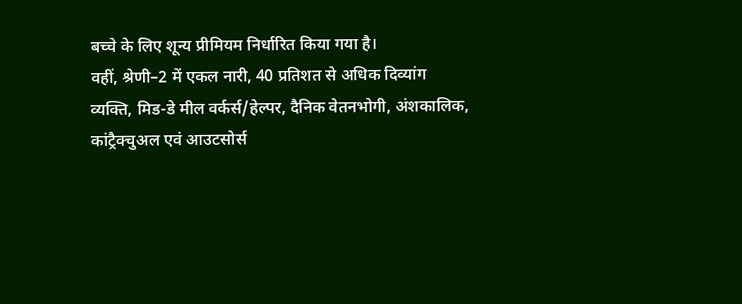बच्चे के लिए शून्य प्रीमियम निर्धारित किया गया है।
वहीं, श्रेणी–2 में एकल नारी, 40 प्रतिशत से अधिक दिव्यांग व्यक्ति, मिड-डे मील वर्कर्स/हेल्पर, दैनिक वेतनभोगी, अंशकालिक, कांट्रैक्चुअल एवं आउटसोर्स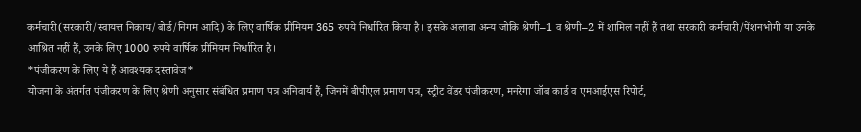कर्मचारी(सरकारी/स्वायत्त निकाय/बोर्ड/निगम आदि) के लिए वार्षिक प्रीमियम 365 रुपये निर्धारित किया है। इसके अलावा अन्य जोकि श्रेणी–1 व श्रेणी–2 में शामिल नहीं हैं तथा सरकारी कर्मचारी/पेंशनभोगी या उनके आश्रित नहीं हैं, उनके लिए 1000 रुपये वार्षिक प्रीमियम निर्धारित है।
*पंजीकरण के लिए ये हैं आवश्यक दस्तावेज*
योजना के अंतर्गत पंजीकरण के लिए श्रेणी अनुसार संबंधित प्रमाण पत्र अनिवार्य हैं, जिनमें बीपीएल प्रमाण पत्र, स्ट्रीट वेंडर पंजीकरण, मनरेगा जॉब कार्ड व एमआईएस रिपोर्ट,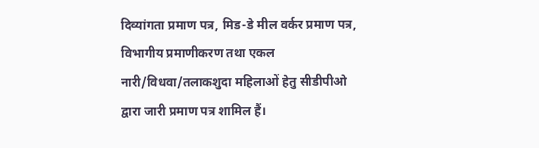दिव्यांगता प्रमाण पत्र, मिड-डे मील वर्कर प्रमाण पत्र, विभागीय प्रमाणीकरण तथा एकल नारी/विधवा/तलाकशुदा महिलाओं हेतु सीडीपीओ द्वारा जारी प्रमाण पत्र शामिल हैं।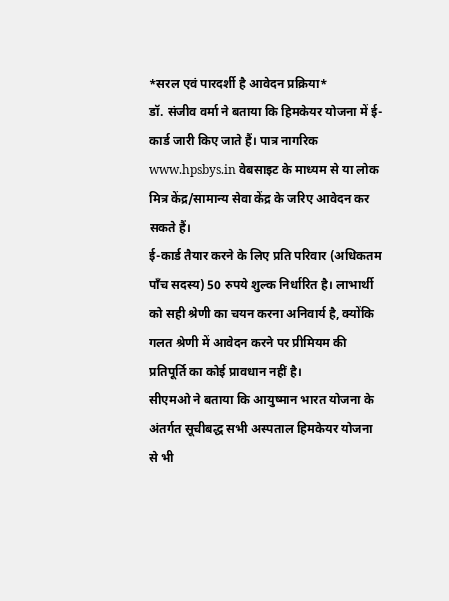*सरल एवं पारदर्शी है आवेदन प्रक्रिया*
डॉ. संजीव वर्मा ने बताया कि हिमकेयर योजना में ई-कार्ड जारी किए जाते हैं। पात्र नागरिक www.hpsbys.in वेबसाइट के माध्यम से या लोक मित्र केंद्र/सामान्य सेवा केंद्र के जरिए आवेदन कर सकते हैं।
ई-कार्ड तैयार करने के लिए प्रति परिवार (अधिकतम पाँच सदस्य) 50 रुपये शुल्क निर्धारित है। लाभार्थी को सही श्रेणी का चयन करना अनिवार्य है, क्योंकि गलत श्रेणी में आवेदन करने पर प्रीमियम की प्रतिपूर्ति का कोई प्रावधान नहीं है।
सीएमओ ने बताया कि आयुष्मान भारत योजना के अंतर्गत सूचीबद्ध सभी अस्पताल हिमकेयर योजना से भी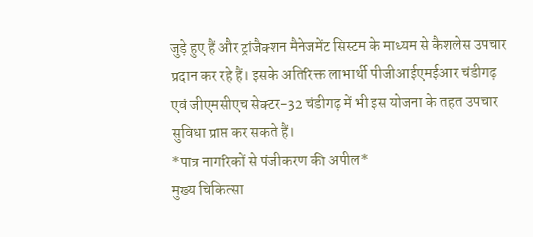जुड़े हुए हैं और ट्रांजैक्शन मैनेजमेंट सिस्टम के माध्यम से कैशलेस उपचार प्रदान कर रहे हैं। इसके अतिरिक्त लाभार्थी पीजीआईएमईआर चंडीगढ़ एवं जीएमसीएच सेक्टर-32 चंडीगढ़ में भी इस योजना के तहत उपचार सुविधा प्राप्त कर सकते हैं।
*पात्र नागरिकों से पंजीकरण की अपील*
मुख्य चिकित्सा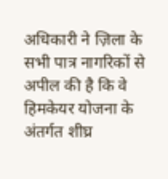अधिकारी ने ज़िला के सभी पात्र नागरिकों से अपील की है कि वे हिमकेयर योजना के अंतर्गत शीघ्र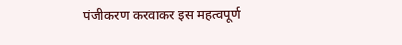पंजीकरण करवाकर इस महत्वपूर्ण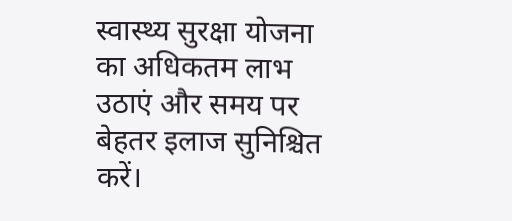स्वास्थ्य सुरक्षा योजना का अधिकतम लाभ उठाएं और समय पर बेहतर इलाज सुनिश्चित करें।